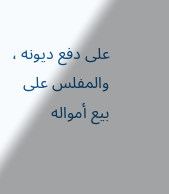على دفع ديونه ، والمفلس على بيع أمواله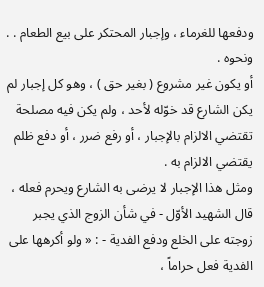ودفعها للغرماء ، وإجبار المحتكر على بيع الطعام . . ونحوه .
أو يكون غير مشروع ( بغير حق ) ، وهو كل إجبار لم يكن الشارع قد خوّله لأحد ، ولم يكن فيه مصلحة تقتضي الالزام بالإجبار ، أو رفع ضرر ، أو دفع ظلم يقتضي الالزام به .
ومثل هذا الإجبار لا يرضى به الشارع ويحرم فعله ، قال الشهيد الأوّل - في شأن الزوج الذي يجبر زوجته على الخلع ودفع الفدية - : « ولو أكرهها على الفدية فعل حراماً ،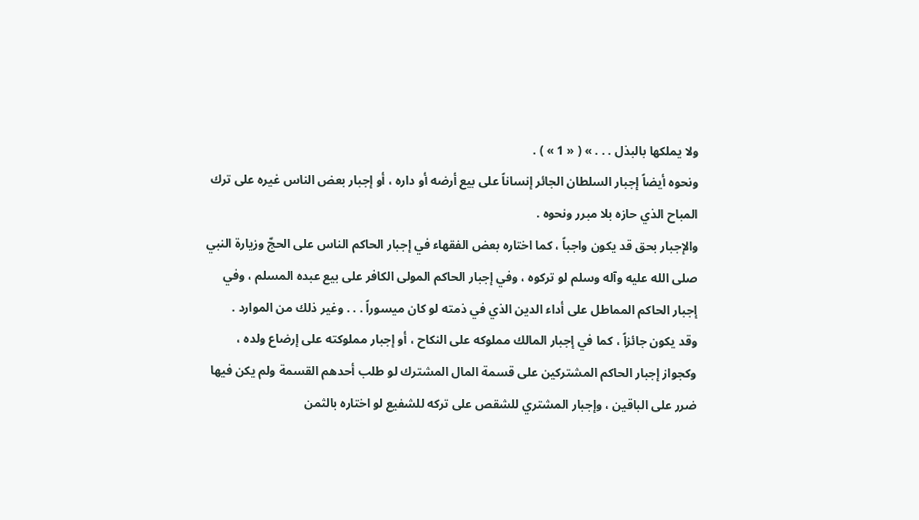ولا يملكها بالبذل . . . » ( « 1 » ) .
ونحوه أيضاً إجبار السلطان الجائر إنساناً على بيع أرضه أو داره ، أو إجبار بعض الناس غيره على ترك المباح الذي حازه بلا مبرر ونحوه .
والإجبار بحق قد يكون واجباً ، كما اختاره بعض الفقهاء في إجبار الحاكم الناس على الحجّ وزيارة النبي صلى الله عليه وآله وسلم لو تركوه ، وفي إجبار الحاكم المولى الكافر على بيع عبده المسلم ، وفي إجبار الحاكم المماطل على أداء الدين الذي في ذمته لو كان ميسوراً . . . وغير ذلك من الموارد .
وقد يكون جائزاً ، كما في إجبار المالك مملوكه على النكاح ، أو إجبار مملوكته على إرضاع ولده ، وكجواز إجبار الحاكم المشتركين على قسمة المال المشترك لو طلب أحدهم القسمة ولم يكن فيها ضرر على الباقين ، وإجبار المشتري للشقص على تركه للشفيع لو اختاره بالثمن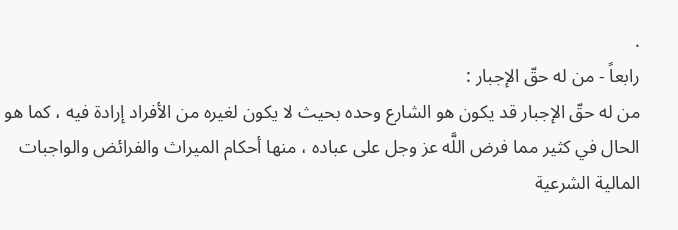.
رابعاً - من له حقّ الإجبار :
من له حقّ الإجبار قد يكون هو الشارع وحده بحيث لا يكون لغيره من الأفراد إرادة فيه ، كما هو الحال في كثير مما فرض اللَّه عز وجل على عباده ، منها أحكام الميراث والفرائض والواجبات المالية الشرعية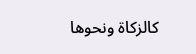كالزكاة ونحوها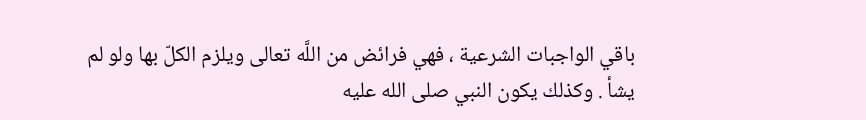باقي الواجبات الشرعية ، فهي فرائض من اللَّه تعالى ويلزم الكلّ بها ولو لم يشأ . وكذلك يكون النبي صلى الله عليه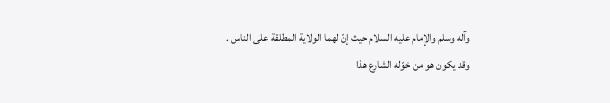وآله وسلم والإمام عليه السلام حيث إنّ لهما الولاية المطلقة على الناس .
وقد يكون هو من خوّله الشارع هذا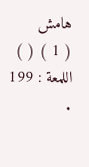هامش
( 1 ) ( ) اللمعة : 199 .